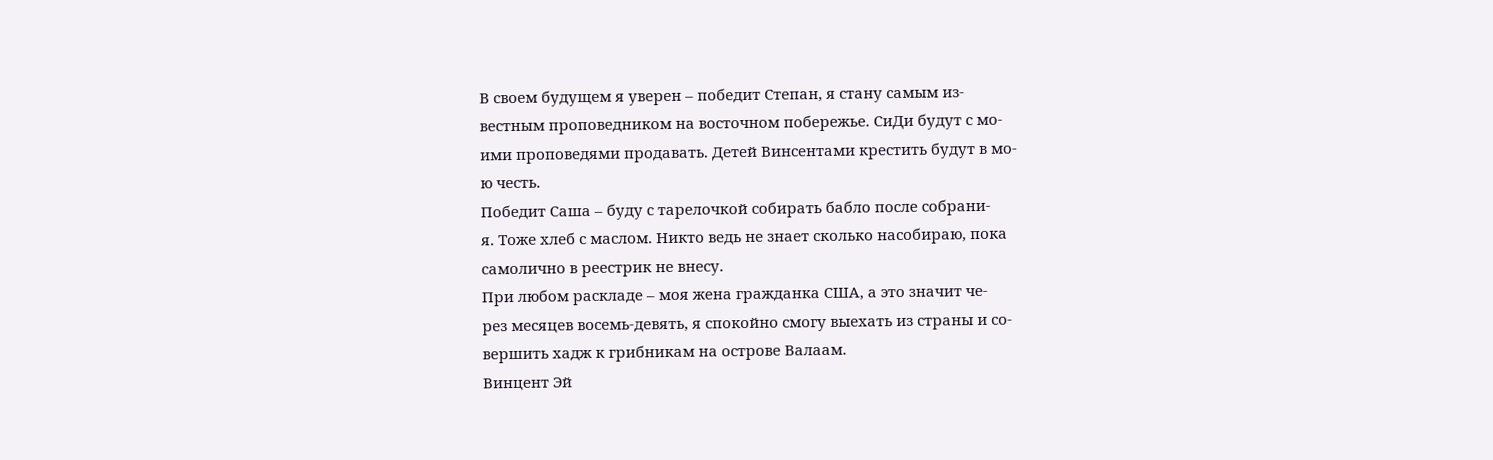В своем будущем я уверен – победит Степан, я стану самым из-
вестным проповедником на восточном побережье. СиДи будут с мо-
ими проповедями продавать. Детей Винсентами крестить будут в мо-
ю честь.
Победит Саша – буду с тарелочкой собирать бабло после собрани-
я. Тоже хлеб с маслом. Никто ведь не знает сколько насобираю, пока
самолично в реестрик не внесу.
При любом раскладе – моя жена гражданка США, а это значит че-
рез месяцев восемь-девять, я спокойно смогу выехать из страны и со-
вершить хадж к грибникам на острове Валаам.
Винцент Эй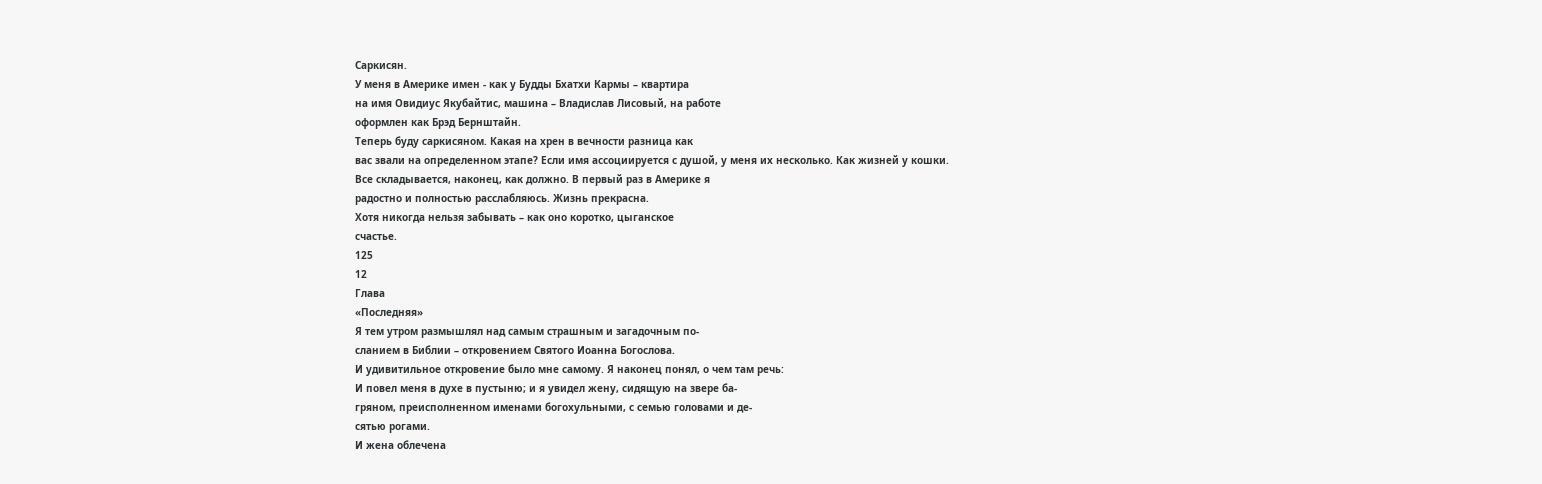Саркисян.
У меня в Америке имен - как у Будды Бхатхи Кармы – квартира
на имя Овидиус Якубайтис, машина – Владислав Лисовый, на работе
оформлен как Брэд Бернштайн.
Теперь буду саркисяном. Какая на хрен в вечности разница как
вас звали на определенном этапе? Если имя ассоциируется с душой, у меня их несколько. Как жизней у кошки.
Все складывается, наконец, как должно. В первый раз в Америке я
радостно и полностью расслабляюсь. Жизнь прекрасна.
Хотя никогда нельзя забывать – как оно коротко, цыганское
счастье.
125
12
Глава
«Последняя»
Я тем утром размышлял над самым страшным и загадочным по-
сланием в Библии – откровением Святого Иоанна Богослова.
И удивитильное откровение было мне самому. Я наконец понял, о чем там речь:
И повел меня в духе в пустыню; и я увидел жену, сидящую на звере ба-
гряном, преисполненном именами богохульными, с семью головами и де-
сятью рогами.
И жена облечена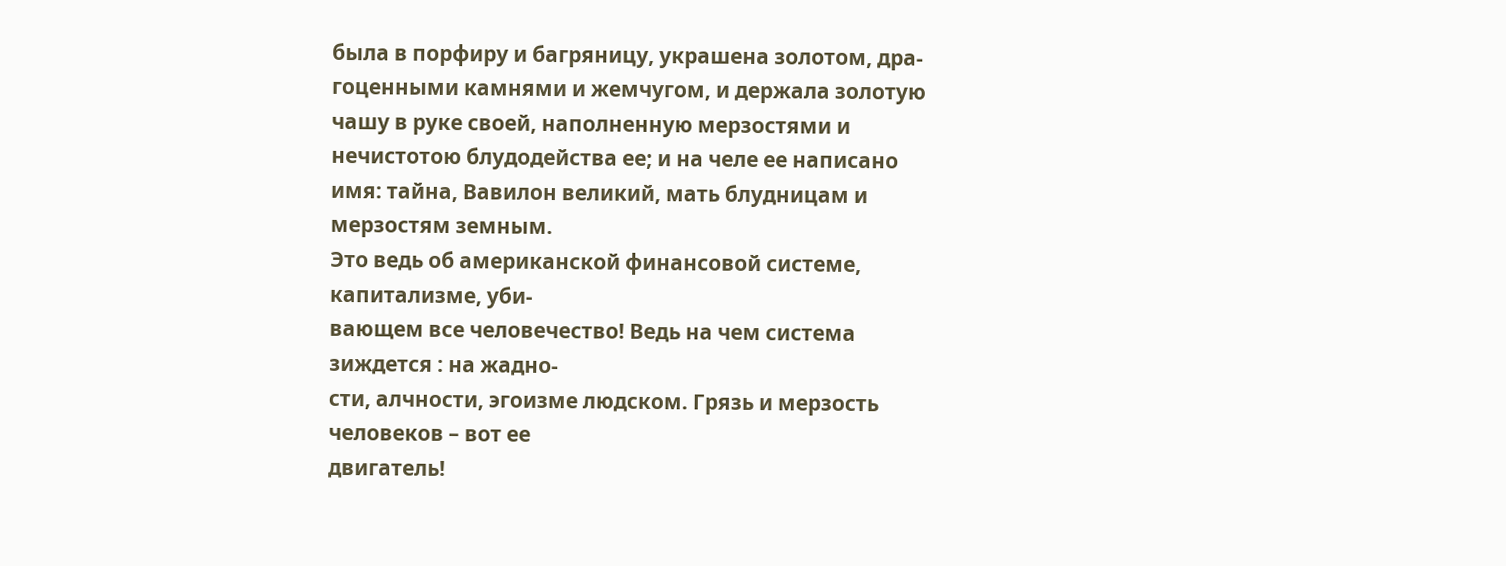была в порфиру и багряницу, украшена золотом, дра-
гоценными камнями и жемчугом, и держала золотую чашу в руке своей, наполненную мерзостями и нечистотою блудодейства ее; и на челе ее написано имя: тайна, Вавилон великий, мать блудницам и
мерзостям земным.
Это ведь об американской финансовой системе, капитализме, уби-
вающем все человечество! Ведь на чем система зиждется : на жадно-
сти, алчности, эгоизме людском. Грязь и мерзость человеков – вот ее
двигатель!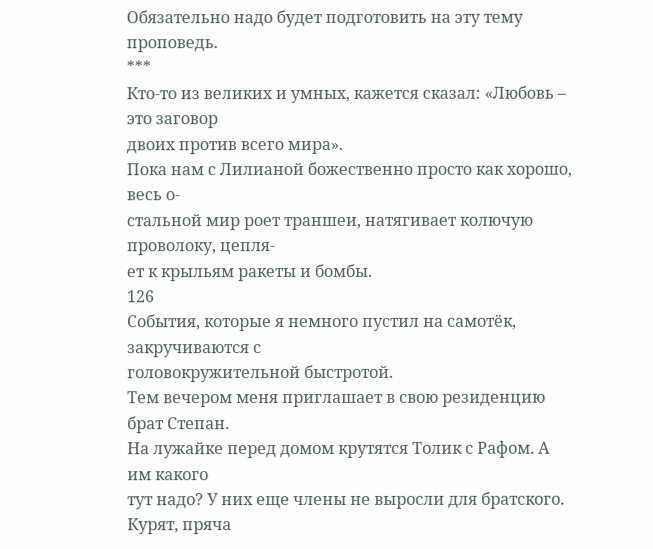Обязательно надо будет подготовить на эту тему проповедь.
***
Кто-то из великих и умных, кажется сказал: «Любовь – это заговор
двоих против всего мира».
Пока нам с Лилианой божественно просто как хорошо, весь о-
стальной мир роет траншеи, натягивает колючую проволоку, цепля-
ет к крыльям ракеты и бомбы.
126
События, которые я немного пустил на самотёк, закручиваются с
головокружительной быстротой.
Тем вечером меня приглашает в свою резиденцию брат Степан.
На лужайке перед домом крутятся Толик с Рафом. А им какого
тут надо? У них еще члены не выросли для братского. Курят, пряча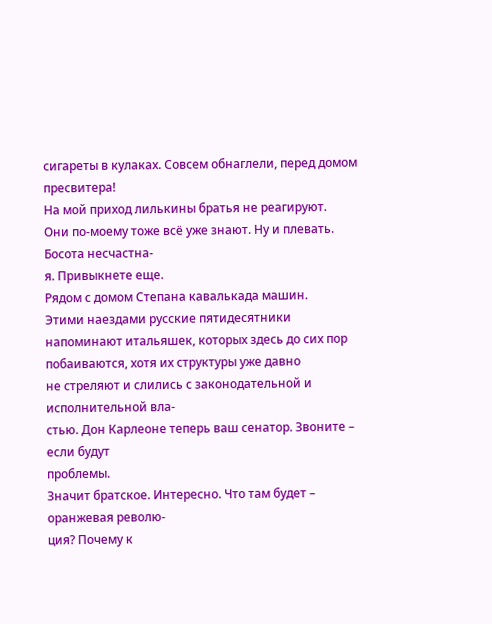сигареты в кулаках. Совсем обнаглели, перед домом пресвитера!
На мой приход лилькины братья не реагируют.
Они по-моему тоже всё уже знают. Ну и плевать. Босота несчастна-
я. Привыкнете еще.
Рядом с домом Степана кавалькада машин.
Этими наездами русские пятидесятники напоминают итальяшек, которых здесь до сих пор побаиваются, хотя их структуры уже давно
не стреляют и слились с законодательной и исполнительной вла-
стью. Дон Карлеоне теперь ваш сенатор. Звоните – если будут
проблемы.
Значит братское. Интересно. Что там будет – оранжевая револю-
ция? Почему к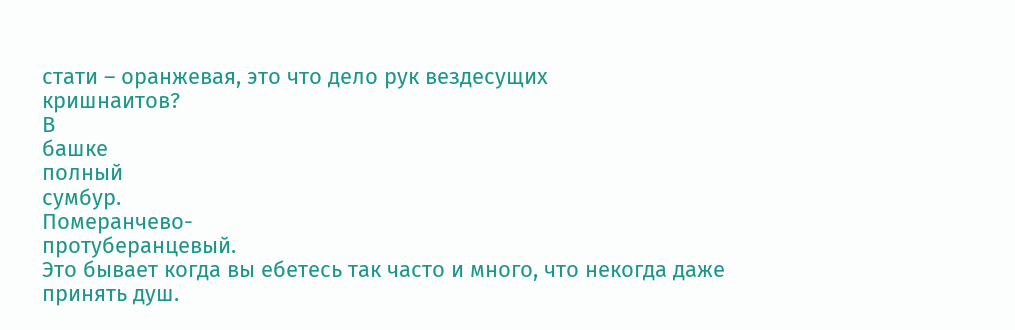стати – оранжевая, это что дело рук вездесущих
кришнаитов?
В
башке
полный
сумбур.
Померанчево-
протуберанцевый.
Это бывает когда вы ебетесь так часто и много, что некогда даже
принять душ.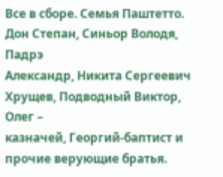Все в сборе. Семья Паштетто. Дон Степан, Синьор Володя, Падрэ
Александр, Никита Сергеевич Хрущев, Подводный Виктор, Олег –
казначей, Георгий-баптист и прочие верующие братья.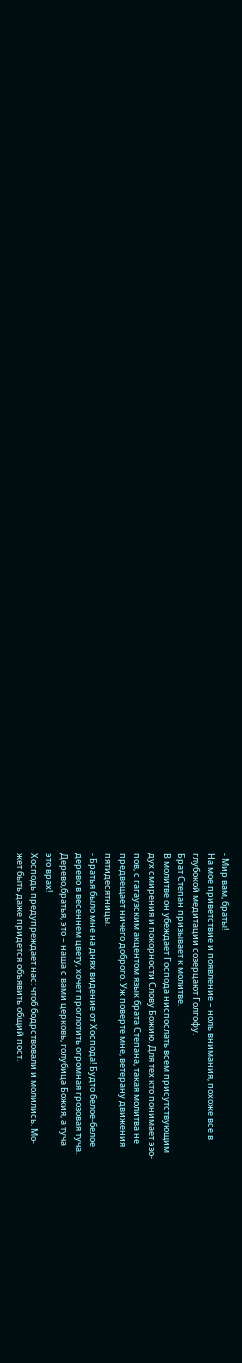- Мир вам, браты!
На мое приветствие и появление – ноль внимания, похоже все в
глубокой медитации созерцают Голгофу.
Брат Степан призывает к молитве.
В молитве он убеждает Господа ниспослать всем присутствующим
дух смирения и покорности Слову Божию. Для тех кто понимает эзо-
пов, с гагаузским акцентом язык брата Степана, такая молитва не
предвещает ничего доброго. Уж поверте мне, ветерану движения
пятидесятницы.
- Братья было мне на днях видение от Хоспода! Будто белое-белое
дерево в весеннем цвету, хочет проглотить огромная грозовая туча.
Дерево,братья, это – наша с вами церковь, голубица Божия, а туча
это врах!
Хосподь предупреждает нас: чтоб бодрствовали и молились. Мо-
жет быть даже придется объявить общий пост.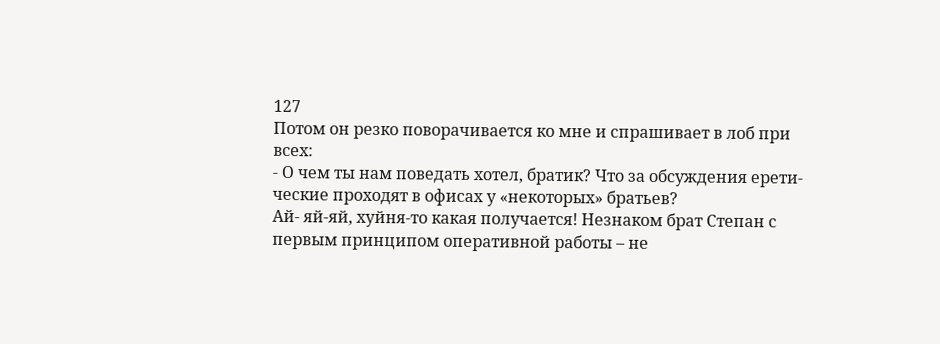127
Потом он резко поворачивается ко мне и спрашивает в лоб при
всех:
- О чем ты нам поведать хотел, братик? Что за обсуждения ерети-
ческие проходят в офисах у «некоторых» братьев?
Ай- яй-яй, хуйня-то какая получается! Незнаком брат Степан с
первым принципом оперативной работы – не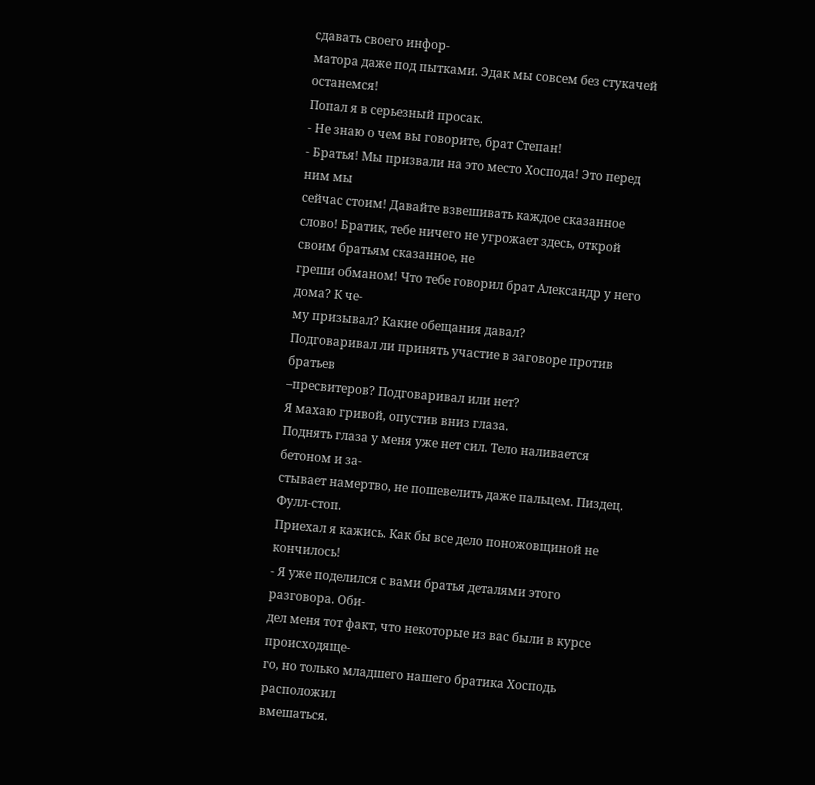сдавать своего инфор-
матора даже под пытками. Эдак мы совсем без стукачей останемся!
Попал я в серьезный просак.
- Не знаю о чем вы говорите, брат Степан!
- Братья! Мы призвали на это место Хоспода! Это перед ним мы
сейчас стоим! Давайте взвешивать каждое сказанное слово! Братик, тебе ничего не угрожает здесь, открой своим братьям сказанное, не
греши обманом! Что тебе говорил брат Александр у него дома? К че-
му призывал? Какие обещания давал?
Подговаривал ли принять участие в заговоре против братьев
–пресвитеров? Подговаривал или нет?
Я махаю гривой, опустив вниз глаза.
Поднять глаза у меня уже нет сил. Тело наливается бетоном и за-
стывает намертво, не пошевелить даже пальцем. Пиздец. Фулл-стоп.
Приехал я кажись. Как бы все дело поножовщиной не кончилось!
- Я уже поделился с вами братья деталями этого разговора. Оби-
дел меня тот факт, что некоторые из вас были в курсе происходяще-
го, но только младшего нашего братика Хосподь расположил
вмешаться.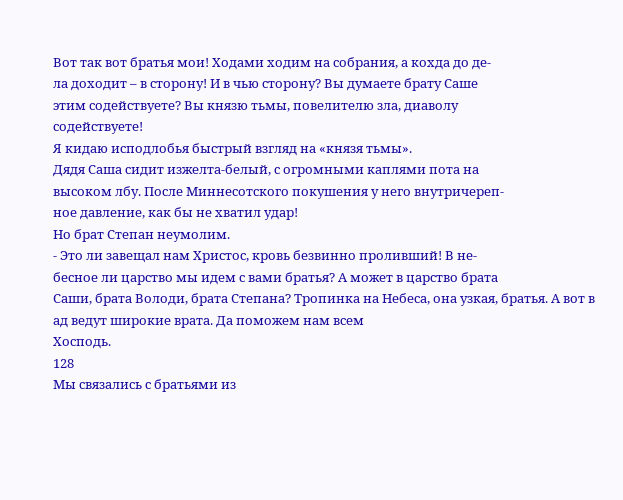Вот так вот братья мои! Ходами ходим на собрания, а кохда до де-
ла доходит – в сторону! И в чью сторону? Вы думаете брату Саше
этим содействуете? Вы князю тьмы, повелителю зла, диаволу
содействуете!
Я кидаю исподлобья быстрый взгляд на «князя тьмы».
Дядя Саша сидит изжелта-белый, с огромными каплями пота на
высоком лбу. После Миннесотского покушения у него внутричереп-
ное давление, как бы не хватил удар!
Но брат Степан неумолим.
- Это ли завещал нам Христос, кровь безвинно проливший! В не-
бесное ли царство мы идем с вами братья? А может в царство брата
Саши, брата Володи, брата Степана? Тропинка на Небеса, она узкая, братья. А вот в ад ведут широкие врата. Да поможем нам всем
Хосподь.
128
Мы связались с братьями из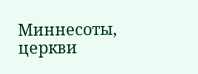Миннесоты, церкви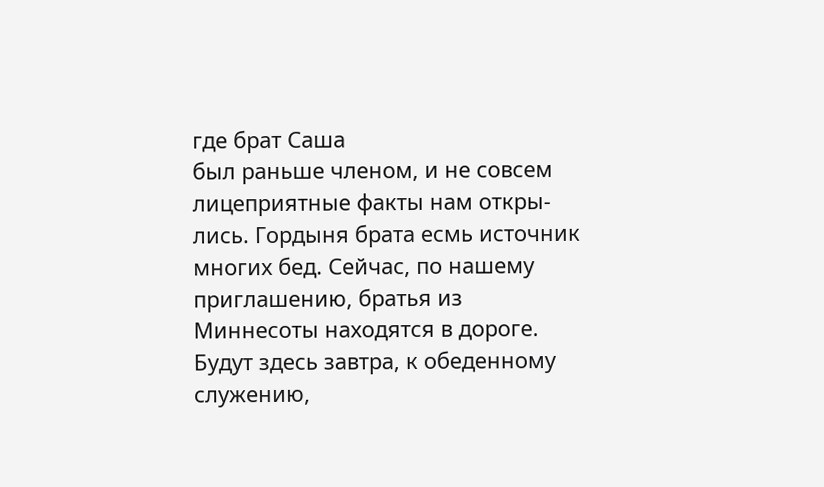где брат Саша
был раньше членом, и не совсем лицеприятные факты нам откры-
лись. Гордыня брата есмь источник многих бед. Сейчас, по нашему
приглашению, братья из Миннесоты находятся в дороге.
Будут здесь завтра, к обеденному служению,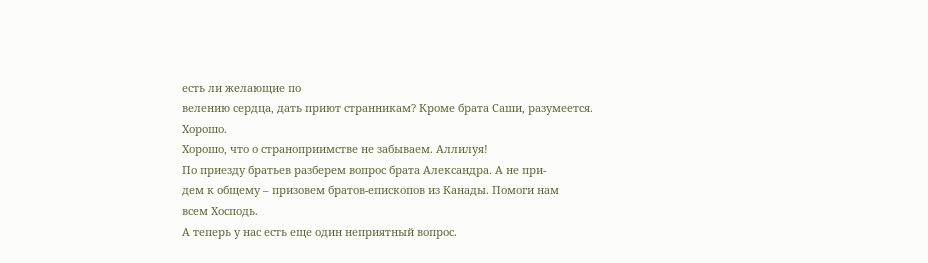есть ли желающие по
велению сердца, дать приют странникам? Кроме брата Саши, разумеется.
Хорошо.
Хорошо, что о страноприимстве не забываем. Аллилуя!
По приезду братьев разберем вопрос брата Александра. А не при-
дем к общему – призовем братов-епископов из Канады. Помоги нам
всем Хосподь.
А теперь у нас есть еще один неприятный вопрос.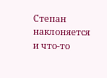Степан наклоняется и что-то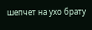шепчет на ухо брату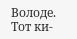Володе. Тот ки-